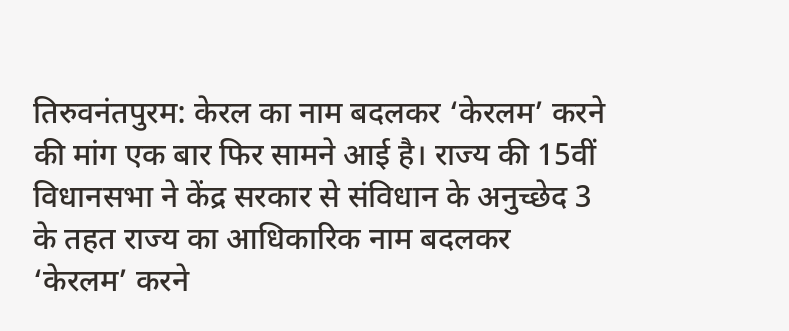तिरुवनंतपुरम: केरल का नाम बदलकर ‘केरलम’ करने की मांग एक बार फिर सामने आई है। राज्य की 15वीं विधानसभा ने केंद्र सरकार से संविधान के अनुच्छेद 3 के तहत राज्य का आधिकारिक नाम बदलकर ‘केरलम’ करने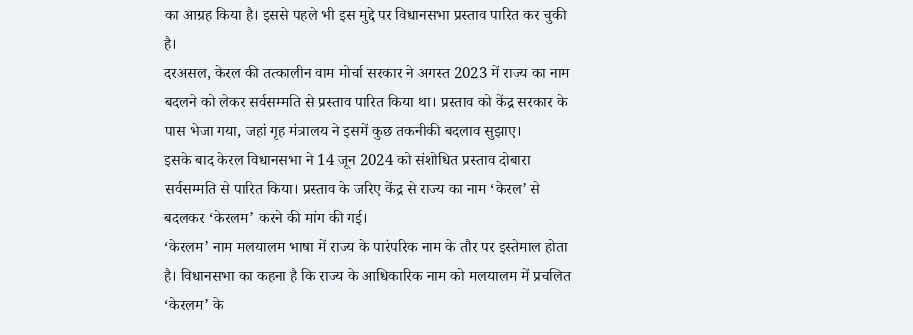का आग्रह किया है। इससे पहले भी इस मुद्दे पर विधानसभा प्रस्ताव पारित कर चुकी है।
दरअसल, केरल की तत्कालीन वाम मोर्चा सरकार ने अगस्त 2023 में राज्य का नाम बदलने को लेकर सर्वसम्मति से प्रस्ताव पारित किया था। प्रस्ताव को केंद्र सरकार के पास भेजा गया, जहां गृह मंत्रालय ने इसमें कुछ तकनीकी बदलाव सुझाए।
इसके बाद केरल विधानसभा ने 14 जून 2024 को संशोधित प्रस्ताव दोबारा सर्वसम्मति से पारित किया। प्रस्ताव के जरिए केंद्र से राज्य का नाम ‘केरल’ से बदलकर ‘केरलम’ करने की मांग की गई।
‘केरलम’ नाम मलयालम भाषा में राज्य के पारंपरिक नाम के तौर पर इस्तेमाल होता है। विधानसभा का कहना है कि राज्य के आधिकारिक नाम को मलयालम में प्रचलित ‘केरलम’ के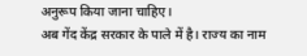अनुरूप किया जाना चाहिए।
अब गेंद केंद्र सरकार के पाले में है। राज्य का नाम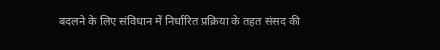बदलने के लिए संविधान में निर्धारित प्रक्रिया के तहत संसद की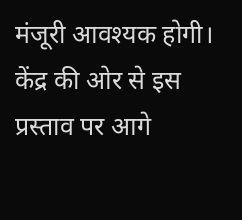मंजूरी आवश्यक होगी। केंद्र की ओर से इस प्रस्ताव पर आगे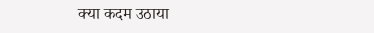क्या कदम उठाया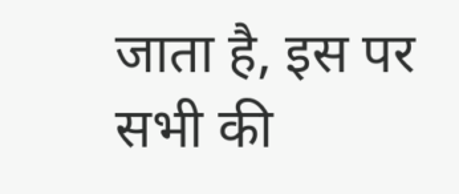जाता है, इस पर सभी की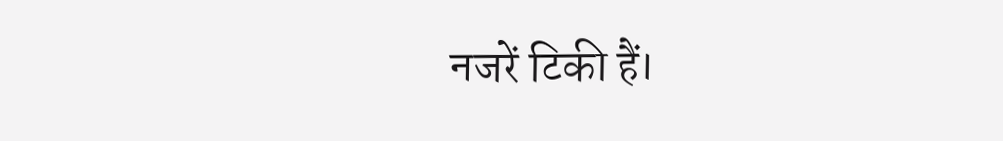नजरें टिकी हैं।